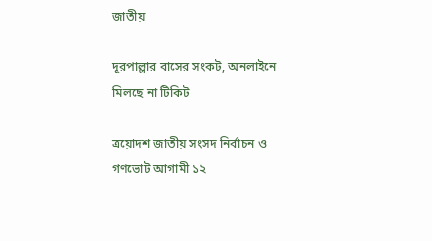জাতীয়

দূরপাল্লার বাসের সংকট, অনলাইনে মিলছে না টিকিট

ত্রয়োদশ জাতীয় সংসদ নির্বাচন ও গণভোট আগামী ১২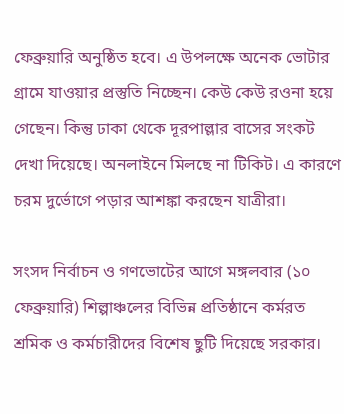ফেব্রুয়ারি অনুষ্ঠিত হবে। এ উপলক্ষে অনেক ভোটার গ্রামে যাওয়ার প্রস্তুতি নিচ্ছেন। কেউ কেউ রওনা হয়ে গেছেন। কিন্তু ঢাকা থেকে দূরপাল্লার বাসের সংকট দেখা দিয়েছে। অনলাইনে মিলছে না টিকিট। এ কারণে চরম দুর্ভোগে পড়ার আশঙ্কা করছেন যাত্রীরা।

সংসদ নির্বাচন ও গণভোটের আগে মঙ্গলবার (১০ ফেব্রুয়ারি) শিল্পাঞ্চলের বিভিন্ন প্রতিষ্ঠানে কর্মরত শ্রমিক ও কর্মচারীদের বিশেষ ছুটি দিয়েছে সরকার।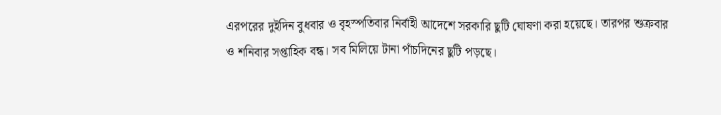এরপরের দুইদিন বুধবার ও বৃহস্পতিবার নির্বাহী আদেশে সরকারি ছুটি ঘোষণা করা হয়েছে। তারপর শুক্রবার ও শনিবার সপ্তাহিক বন্ধ। সব মিলিয়ে টানা পাঁচদিনের ছুটি পড়ছে।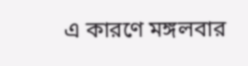এ কারণে মঙ্গলবার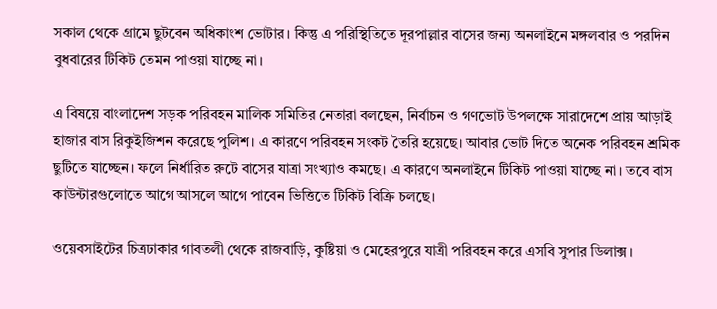সকাল থেকে গ্রামে ছুটবেন অধিকাংশ ভোটার। কিন্তু এ পরিস্থিতিতে দূরপাল্লার বাসের জন্য অনলাইনে মঙ্গলবার ও পরদিন বুধবারের টিকিট তেমন পাওয়া যাচ্ছে না।

এ বিষয়ে বাংলাদেশ সড়ক পরিবহন মালিক সমিতির নেতারা বলছেন, নির্বাচন ও গণভোট উপলক্ষে সারাদেশে প্রায় আড়াই হাজার বাস রিকুইজিশন করেছে পুলিশ। এ কারণে পরিবহন সংকট তৈরি হয়েছে। আবার ভোট দিতে অনেক পরিবহন শ্রমিক ছুটিতে যাচ্ছেন। ফলে নির্ধারিত রুটে বাসের যাত্রা সংখ্যাও কমছে। এ কারণে অনলাইনে টিকিট পাওয়া যাচ্ছে না। তবে বাস কাউন্টারগুলোতে আগে আসলে আগে পাবেন ভিত্তিতে টিকিট বিক্রি চলছে।

ওয়েবসাইটের চিত্রঢাকার গাবতলী থেকে রাজবাড়ি, কুষ্টিয়া ও মেহেরপুরে যাত্রী পরিবহন করে এসবি সুপার ডিলাক্স।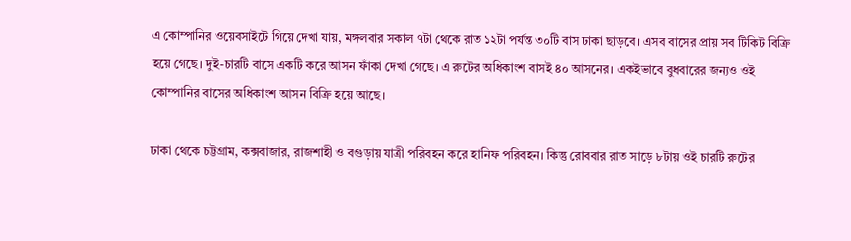এ কোম্পানির ওয়েবসাইটে গিয়ে দেখা যায়, মঙ্গলবার সকাল ৭টা থেকে রাত ১২টা পর্যন্ত ৩০টি বাস ঢাকা ছাড়বে। এসব বাসের প্রায় সব টিকিট বিক্রি হয়ে গেছে। দুই-চারটি বাসে একটি করে আসন ফাঁকা দেখা গেছে। এ রুটের অধিকাংশ বাসই ৪০ আসনের। একইভাবে বুধবারের জন্যও ওই কোম্পানির বাসের অধিকাংশ আসন বিক্রি হয়ে আছে।

ঢাকা থেকে চট্টগ্রাম, কক্সবাজার, রাজশাহী ও বগুড়ায় যাত্রী পরিবহন করে হানিফ পরিবহন। কিন্তু রোববার রাত সাড়ে ৮টায় ওই চারটি রুটের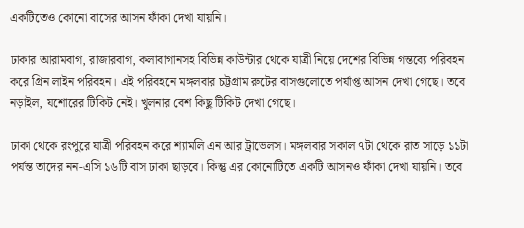একটিতেও কোনো বাসের আসন ফাঁকা দেখা যায়নি।

ঢাকার আরামবাগ, রাজারবাগ, কলাবাগানসহ বিভিন্ন কাউন্টার থেকে যাত্রী নিয়ে দেশের বিভিন্ন গন্তব্যে পরিবহন করে গ্রিন লাইন পরিবহন। এই পরিবহনে মঙ্গলবার চট্টগ্রাম রুটের বাসগুলোতে পর্যাপ্ত আসন দেখা গেছে। তবে নড়াইল, যশোরের টিকিট নেই। খুলনার বেশ কিছু টিকিট দেখা গেছে।

ঢাকা থেকে রংপুরে যাত্রী পরিবহন করে শ্যামলি এন আর ট্রাভেলস। মঙ্গলবার সকাল ৭টা থেকে রাত সাড়ে ১১টা পর্যন্ত তাদের নন-এসি ১৬টি বাস ঢাকা ছাড়বে। কিন্তু এর কোনোটিতে একটি আসনও ফাঁকা দেখা যায়নি। তবে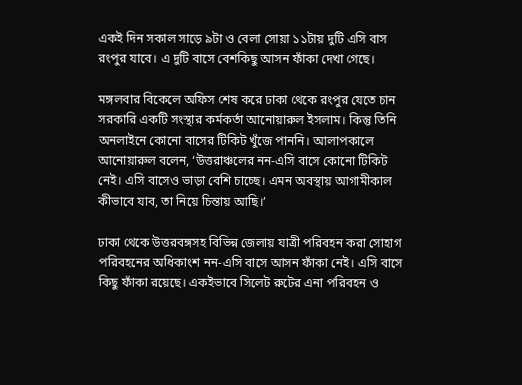একই দিন সকাল সাড়ে ৯টা ও বেলা সোয়া ১১টায় দুটি এসি বাস রংপুর যাবে। এ দুটি বাসে বেশকিছু আসন ফাঁকা দেখা গেছে।

মঙ্গলবার বিকেলে অফিস শেষ করে ঢাকা থেকে রংপুর যেতে চান সরকারি একটি সংস্থার কর্মকর্তা আনোয়ারুল ইসলাম। কিন্তু তিনি অনলাইনে কোনো বাসের টিকিট খুঁজে পাননি। আলাপকালে আনোয়ারুল বলেন, ‘উত্তরাঞ্চলের নন-এসি বাসে কোনো টিকিট নেই। এসি বাসেও ভাড়া বেশি চাচ্ছে। এমন অবস্থায় আগামীকাল কীভাবে যাব, তা নিয়ে চিন্তায় আছি।’

ঢাকা থেকে উত্তরবঙ্গসহ বিভিন্ন জেলায় যাত্রী পরিবহন করা সোহাগ পরিবহনের অধিকাংশ নন-এসি বাসে আসন ফাঁকা নেই। এসি বাসে কিছু ফাঁকা রয়েছে। একইভাবে সিলেট রুটের এনা পরিবহন ও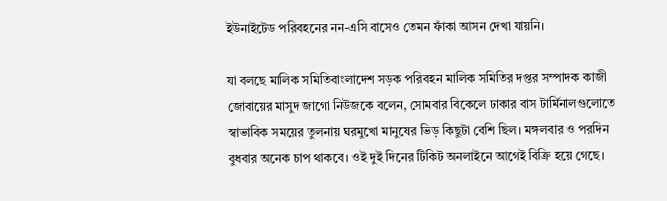ইউনাইটেড পরিবহনের নন-এসি বাসেও তেমন ফাঁকা আসন দেখা যায়নি।

যা বলছে মালিক সমিতিবাংলাদেশ সড়ক পরিবহন মালিক সমিতির দপ্তর সম্পাদক কাজী জোবায়ের মাসুদ জাগো নিউজকে বলেন, সোমবার বিকেলে ঢাকার বাস টার্মিনালগুলোতে স্বাভাবিক সময়ের তুলনায় ঘরমুখো মানুষের ভিড় কিছুটা বেশি ছিল। মঙ্গলবার ও পরদিন বুধবার অনেক চাপ থাকবে। ওই দুই দিনের টিকিট অনলাইনে আগেই বিক্রি হয়ে গেছে।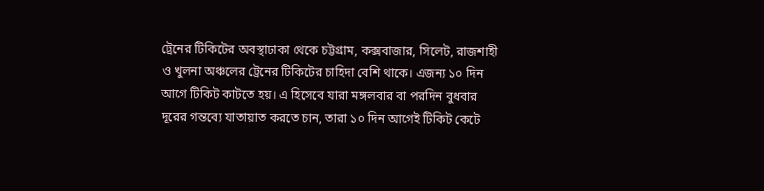ট্রেনের টিকিটের অবস্থাঢাকা থেকে চট্টগ্রাম, কক্সবাজার, সিলেট, রাজশাহী ও খুলনা অঞ্চলের ট্রেনের টিকিটের চাহিদা বেশি থাকে। এজন্য ১০ দিন আগে টিকিট কাটতে হয়। এ হিসেবে যারা মঙ্গলবার বা পরদিন বুধবার দূরের গন্তব্যে যাতায়াত করতে চান, তারা ১০ দিন আগেই টিকিট কেটে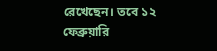রেখেছেন। তবে ১২ ফেব্রুয়ারি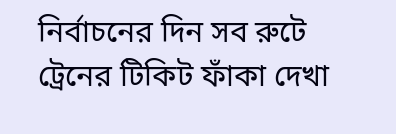নির্বাচনের দিন সব রুটে ট্রেনের টিকিট ফাঁকা দেখা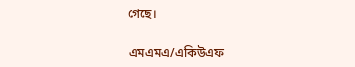গেছে।

এমএমএ/একিউএফ